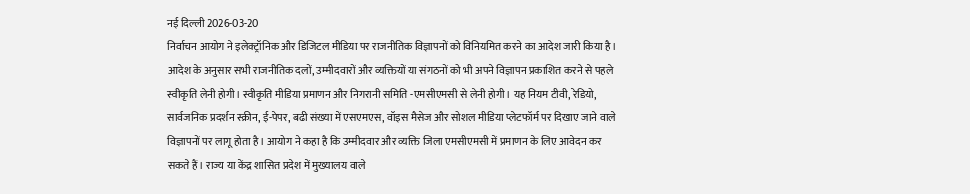नई दिल्ली 2026-03-20
निर्वाचन आयोग ने इलेक्ट्रॉनिक और डिजिटल मीडिया पर राजनीतिक विज्ञापनों को विनियमित करने का आदेश जारी किया है। आदेश के अनुसार सभी राजनीतिक दलों, उम्मीदवारों और व्यक्तियों या संगठनों को भी अपने विज्ञापन प्रकाशित करने से पहले स्वीकृति लेनी होगी। स्वीकृति मीडिया प्रमाणन और निगरानी समिति -एमसीएमसी से लेनी होगी। यह नियम टीवी, रेडियो, सार्वजनिक प्रदर्शन स्क्रीन, ई-पेपर, बढी संख्या में एसएमएस, वॉइस मैसेज और सोशल मीडिया प्लेटफॉर्म पर दिखाए जाने वाले विज्ञापनों पर लागू होता है। आयोग ने कहा है कि उम्मीदवार और व्यक्ति जिला एमसीएमसी में प्रमाणन के लिए आवेदन कर सकते हैं। राज्य या केंद्र शासित प्रदेश में मुख्यालय वाले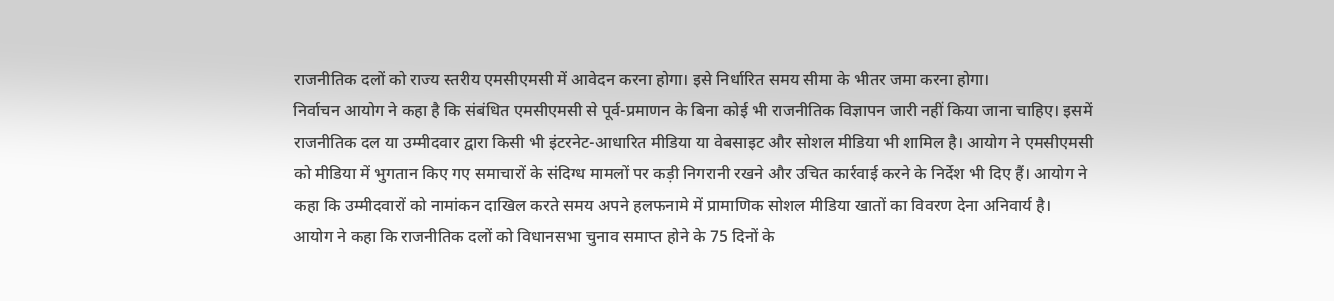राजनीतिक दलों को राज्य स्तरीय एमसीएमसी में आवेदन करना होगा। इसे निर्धारित समय सीमा के भीतर जमा करना होगा।
निर्वाचन आयोग ने कहा है कि संबंधित एमसीएमसी से पूर्व-प्रमाणन के बिना कोई भी राजनीतिक विज्ञापन जारी नहीं किया जाना चाहिए। इसमें राजनीतिक दल या उम्मीदवार द्वारा किसी भी इंटरनेट-आधारित मीडिया या वेबसाइट और सोशल मीडिया भी शामिल है। आयोग ने एमसीएमसी को मीडिया में भुगतान किए गए समाचारों के संदिग्ध मामलों पर कड़ी निगरानी रखने और उचित कार्रवाई करने के निर्देश भी दिए हैं। आयोग ने कहा कि उम्मीदवारों को नामांकन दाखिल करते समय अपने हलफनामे में प्रामाणिक सोशल मीडिया खातों का विवरण देना अनिवार्य है।
आयोग ने कहा कि राजनीतिक दलों को विधानसभा चुनाव समाप्त होने के 75 दिनों के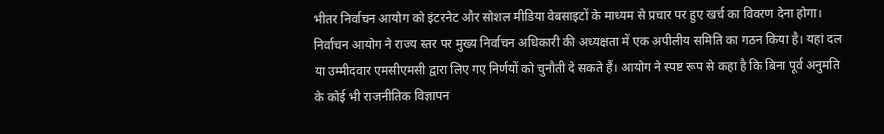भीतर निर्वाचन आयोग को इंटरनेट और सोशल मीडिया वेबसाइटों के माध्यम से प्रचार पर हुए खर्च का विवरण देना होगा।
निर्वाचन आयोग ने राज्य स्तर पर मुख्य निर्वाचन अधिकारी की अध्यक्षता में एक अपीलीय समिति का गठन किया है। यहां दल या उम्मीदवार एमसीएमसी द्वारा लिए गए निर्णयों को चुनौती दे सकते हैं। आयोग ने स्पष्ट रूप से कहा है कि बिना पूर्व अनुमति के कोई भी राजनीतिक विज्ञापन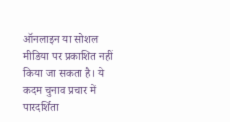ऑनलाइन या सोशल मीडिया पर प्रकाशित नहीं किया जा सकता है। ये कदम चुनाव प्रचार में पारदर्शिता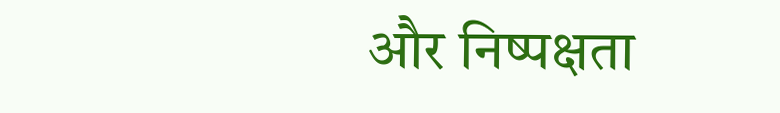और निष्पक्षता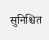सुनिश्चित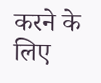करने के लिए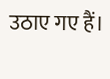उठाए गए हैं।